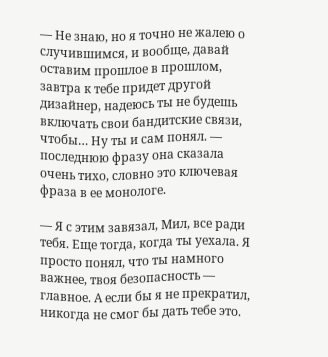— Не знаю, но я точно не жалею о случившимся, и вообще, давай оставим прошлое в прошлом, завтра к тебе придет другой дизайнер, надеюсь ты не будешь включать свои бандитские связи, чтобы… Ну ты и сам понял. — последнюю фразу она сказала очень тихо, словно это ключевая фраза в ее монологе.

— Я с этим завязал, Мил, все ради тебя. Еще тогда, когда ты уехала. Я просто понял, что ты намного важнее, твоя безопасность — главное. А если бы я не прекратил, никогда не смог бы дать тебе это.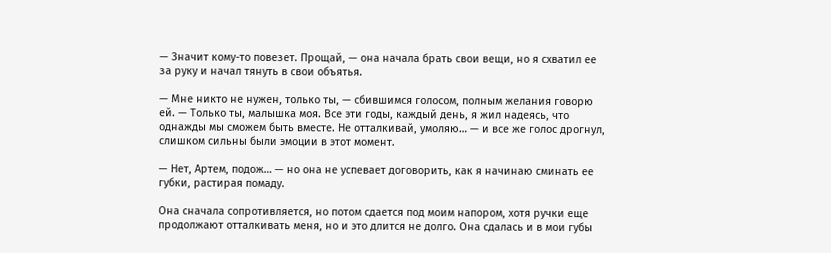— Значит кому-то повезет. Прощай, — она начала брать свои вещи, но я схватил ее за руку и начал тянуть в свои объятья.

— Мне никто не нужен, только ты, — сбившимся голосом, полным желания говорю ей. — Только ты, малышка моя. Все эти годы, каждый день, я жил надеясь, что однажды мы сможем быть вместе. Не отталкивай, умоляю… — и все же голос дрогнул, слишком сильны были эмоции в этот момент.

— Нет, Артем, подож… — но она не успевает договорить, как я начинаю сминать ее губки, растирая помаду.

Она сначала сопротивляется, но потом сдается под моим напором, хотя ручки еще продолжают отталкивать меня, но и это длится не долго. Она сдалась и в мои губы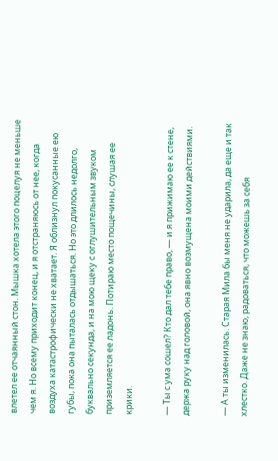влетел ее отчаянный стон. Мышка хотела этого поцелуя не меньше чем я. Но всему приходит конец, и я отстраняюсь от нее, когда воздуха катастрофически не хватает. Я облизнул покусанные ею губы, пока она пыталась отдышаться. Но это длилось недолго, буквально секунда, и на мою щеку с оглушительным звуком приземляется ее ладонь. Потираю место пощечины, слушая ее крики.

— Ты с ума сошел? Кто дал тебе право, — и я прижимаю ее к стене, держа руку над головой, она явно возмущена моими действиями.

— А ты изменилась. Старая Мила бы меня не ударила, да еще и так хлестко. Даже не знаю, радоваться, что можешь за себя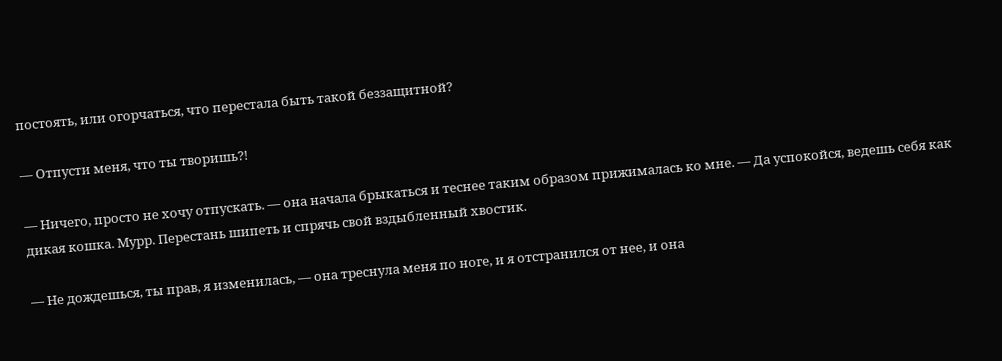постоять, или огорчаться, что перестала быть такой беззащитной?

— Отпусти меня, что ты творишь?!

— Ничего, просто не хочу отпускать. — она начала брыкаться и теснее таким образом прижималась ко мне. — Да успокойся, ведешь себя как дикая кошка. Мурр. Перестань шипеть и спрячь свой вздыбленный хвостик.

— Не дождешься, ты прав, я изменилась, — она треснула меня по ноге, и я отстранился от нее, и она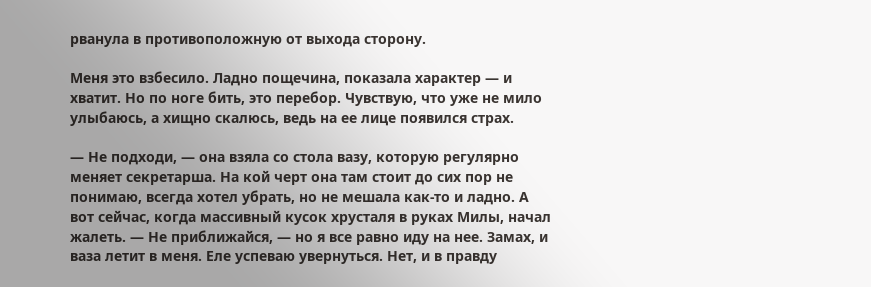рванула в противоположную от выхода сторону.

Меня это взбесило. Ладно пощечина, показала характер — и хватит. Но по ноге бить, это перебор. Чувствую, что уже не мило улыбаюсь, а хищно скалюсь, ведь на ее лице появился страх.

— Не подходи, — она взяла со стола вазу, которую регулярно меняет секретарша. На кой черт она там стоит до сих пор не понимаю, всегда хотел убрать, но не мешала как-то и ладно. А вот сейчас, когда массивный кусок хрусталя в руках Милы, начал жалеть. — Не приближайся, — но я все равно иду на нее. Замах, и ваза летит в меня. Еле успеваю увернуться. Нет, и в правду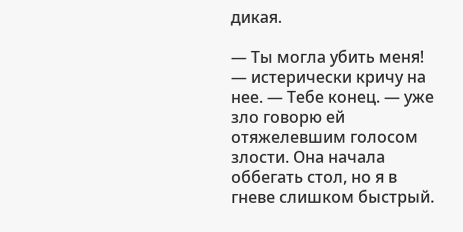дикая.

— Ты могла убить меня! — истерически кричу на нее. — Тебе конец. — уже зло говорю ей отяжелевшим голосом злости. Она начала оббегать стол, но я в гневе слишком быстрый.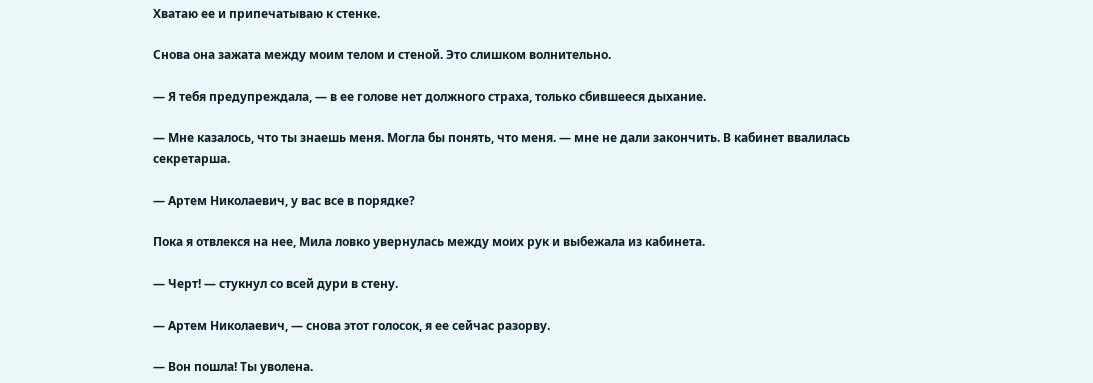Хватаю ее и припечатываю к стенке.

Снова она зажата между моим телом и стеной. Это слишком волнительно.

— Я тебя предупреждала, — в ее голове нет должного страха, только сбившееся дыхание.

— Мне казалось, что ты знаешь меня. Могла бы понять, что меня. — мне не дали закончить. В кабинет ввалилась секретарша.

— Артем Николаевич, у вас все в порядке?

Пока я отвлекся на нее, Мила ловко увернулась между моих рук и выбежала из кабинета.

— Черт! — стукнул со всей дури в стену.

— Артем Николаевич, — снова этот голосок, я ее сейчас разорву.

— Вон пошла! Ты уволена.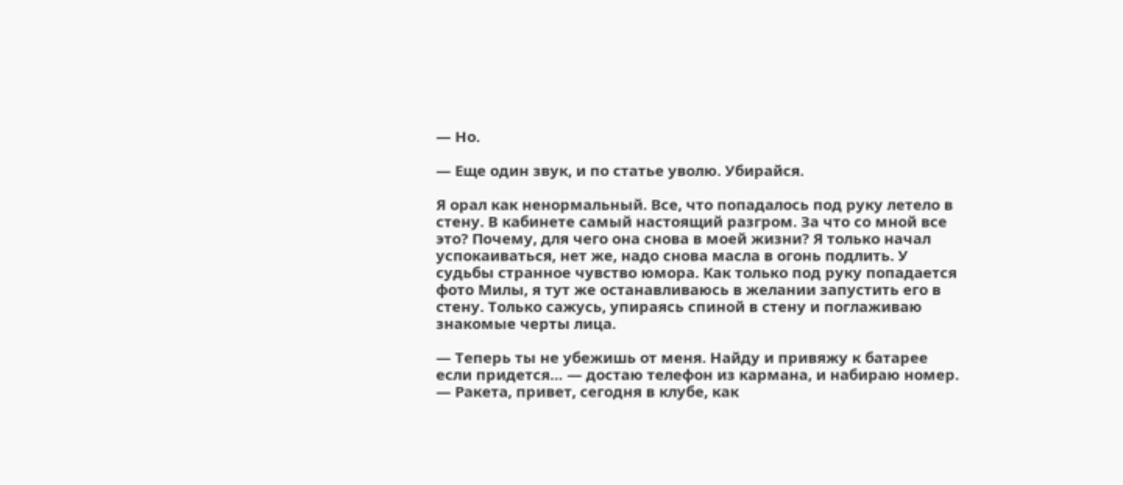— Но.

— Еще один звук, и по статье уволю. Убирайся.

Я орал как ненормальный. Все, что попадалось под руку летело в стену. В кабинете самый настоящий разгром. За что со мной все это? Почему, для чего она снова в моей жизни? Я только начал успокаиваться, нет же, надо снова масла в огонь подлить. У судьбы странное чувство юмора. Как только под руку попадается фото Милы, я тут же останавливаюсь в желании запустить его в стену. Только сажусь, упираясь спиной в стену и поглаживаю знакомые черты лица.

— Теперь ты не убежишь от меня. Найду и привяжу к батарее если придется… — достаю телефон из кармана, и набираю номер. — Ракета, привет, сегодня в клубе, как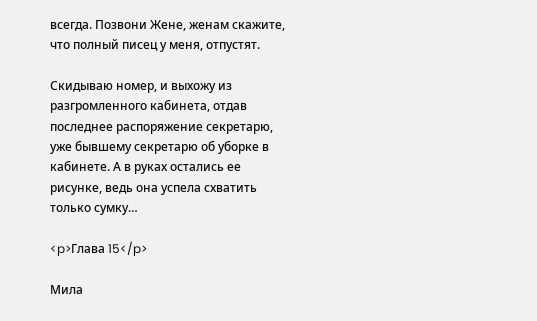всегда. Позвони Жене, женам скажите, что полный писец у меня, отпустят.

Скидываю номер, и выхожу из разгромленного кабинета, отдав последнее распоряжение секретарю, уже бывшему секретарю об уборке в кабинете. А в руках остались ее рисунке, ведь она успела схватить только сумку…

<p>Глава 15</p>

Мила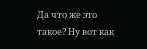Да что же это такое? Ну вот как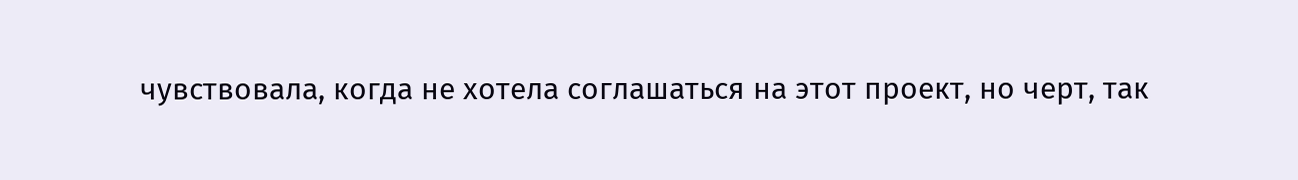чувствовала, когда не хотела соглашаться на этот проект, но черт, так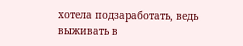хотела подзаработать, ведь выживать в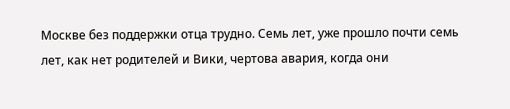Москве без поддержки отца трудно. Семь лет, уже прошло почти семь лет, как нет родителей и Вики, чертова авария, когда они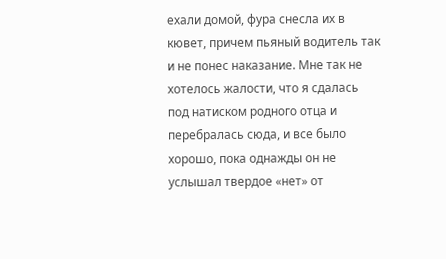ехали домой, фура снесла их в кювет, причем пьяный водитель так и не понес наказание. Мне так не хотелось жалости, что я сдалась под натиском родного отца и перебралась сюда, и все было хорошо, пока однажды он не услышал твердое «нет» от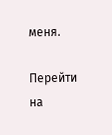меня.

Перейти на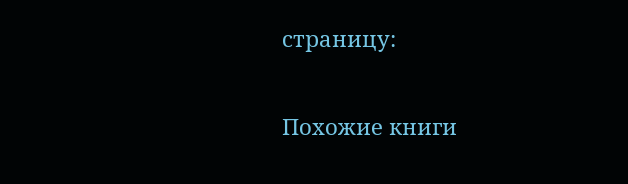страницу:

Похожие книги